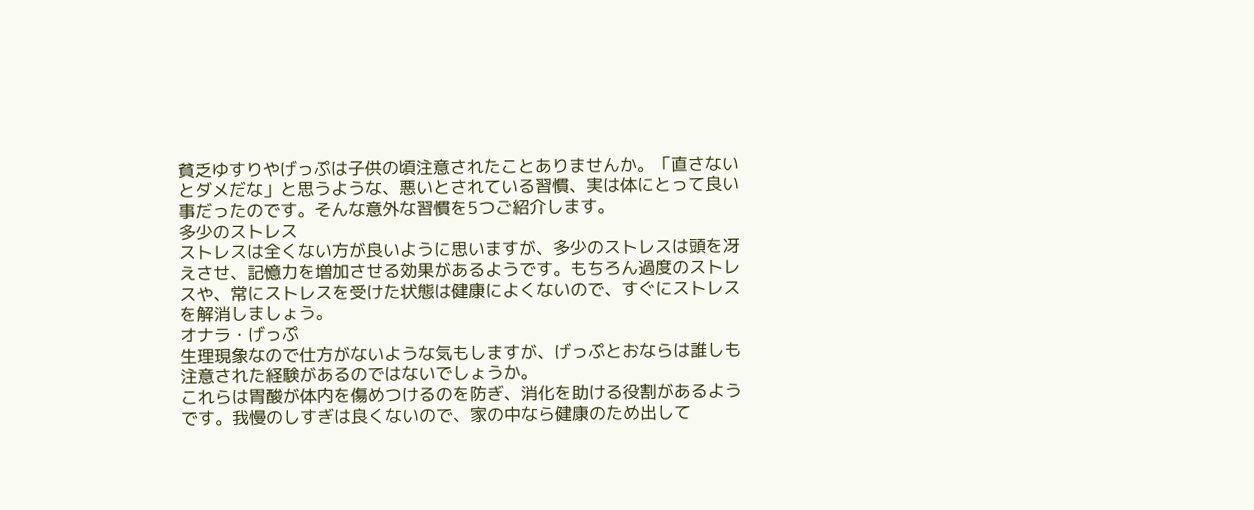貧乏ゆすりやげっぷは子供の頃注意されたことありませんか。「直さないとダメだな」と思うような、悪いとされている習慣、実は体にとって良い事だったのです。そんな意外な習慣を5つご紹介します。
多少のストレス
ストレスは全くない方が良いように思いますが、多少のストレスは頭を冴えさせ、記憶力を増加させる効果があるようです。もちろん過度のストレスや、常にストレスを受けた状態は健康によくないので、すぐにストレスを解消しましょう。
オナラ・げっぷ
生理現象なので仕方がないような気もしますが、げっぷとおならは誰しも注意された経験があるのではないでしょうか。
これらは胃酸が体内を傷めつけるのを防ぎ、消化を助ける役割があるようです。我慢のしすぎは良くないので、家の中なら健康のため出して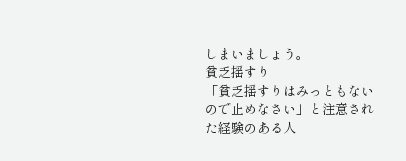しまいましょう。
貧乏揺すり
「貧乏揺すりはみっともないので止めなさい」と注意された経験のある人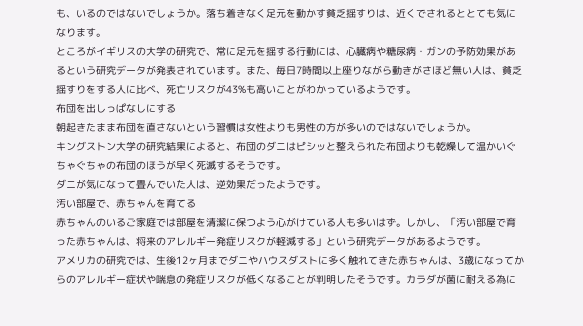も、いるのではないでしょうか。落ち着きなく足元を動かす貧乏揺すりは、近くでされるととても気になります。
ところがイギリスの大学の研究で、常に足元を揺する行動には、心臓病や糖尿病・ガンの予防効果があるという研究データが発表されています。また、毎日7時間以上座りながら動きがさほど無い人は、貧乏揺すりをする人に比べ、死亡リスクが43%も高いことがわかっているようです。
布団を出しっぱなしにする
朝起きたまま布団を直さないという習慣は女性よりも男性の方が多いのではないでしょうか。
キングストン大学の研究結果によると、布団のダニはピシッと整えられた布団よりも乾燥して温かいぐちゃぐちゃの布団のほうが早く死滅するそうです。
ダニが気になって畳んでいた人は、逆効果だったようです。
汚い部屋で、赤ちゃんを育てる
赤ちゃんのいるご家庭では部屋を清潔に保つよう心がけている人も多いはず。しかし、「汚い部屋で育った赤ちゃんは、将来のアレルギー発症リスクが軽減する」という研究データがあるようです。
アメリカの研究では、生後12ヶ月までダニやハウスダストに多く触れてきた赤ちゃんは、3歳になってからのアレルギー症状や喘息の発症リスクが低くなることが判明したそうです。カラダが菌に耐える為に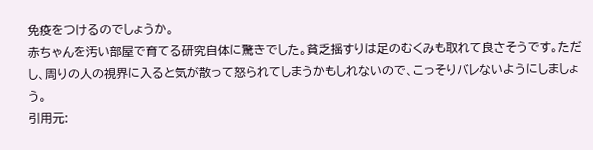免疫をつけるのでしょうか。
赤ちゃんを汚い部屋で育てる研究自体に驚きでした。貧乏揺すりは足のむくみも取れて良さそうです。ただし、周りの人の視界に入ると気が散って怒られてしまうかもしれないので、こっそりバレないようにしましょう。
引用元: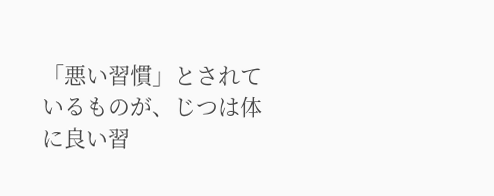「悪い習慣」とされているものが、じつは体に良い習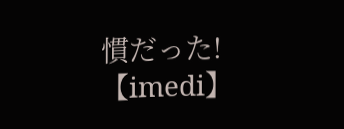慣だった!【imedi】